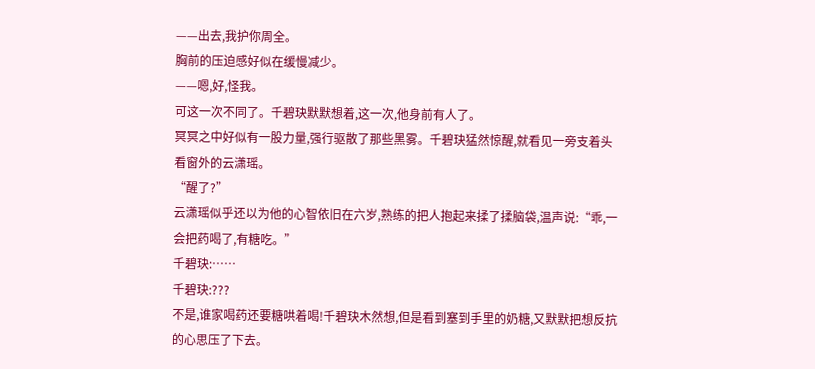——出去,我护你周全。
胸前的压迫感好似在缓慢减少。
——嗯,好,怪我。
可这一次不同了。千碧玦默默想着,这一次,他身前有人了。
冥冥之中好似有一股力量,强行驱散了那些黑雾。千碧玦猛然惊醒,就看见一旁支着头看窗外的云潇瑶。
“醒了?”
云潇瑶似乎还以为他的心智依旧在六岁,熟练的把人抱起来揉了揉脑袋,温声说:“乖,一会把药喝了,有糖吃。”
千碧玦:……
千碧玦:???
不是,谁家喝药还要糖哄着喝!千碧玦木然想,但是看到塞到手里的奶糖,又默默把想反抗的心思压了下去。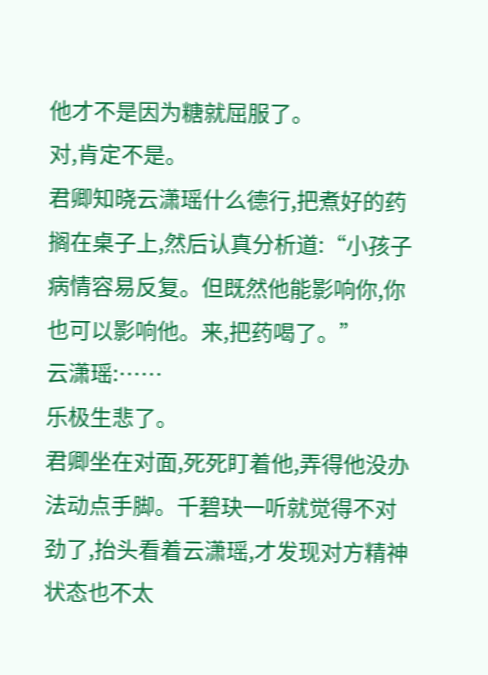他才不是因为糖就屈服了。
对,肯定不是。
君卿知晓云潇瑶什么德行,把煮好的药搁在桌子上,然后认真分析道:“小孩子病情容易反复。但既然他能影响你,你也可以影响他。来,把药喝了。”
云潇瑶:……
乐极生悲了。
君卿坐在对面,死死盯着他,弄得他没办法动点手脚。千碧玦一听就觉得不对劲了,抬头看着云潇瑶,才发现对方精神状态也不太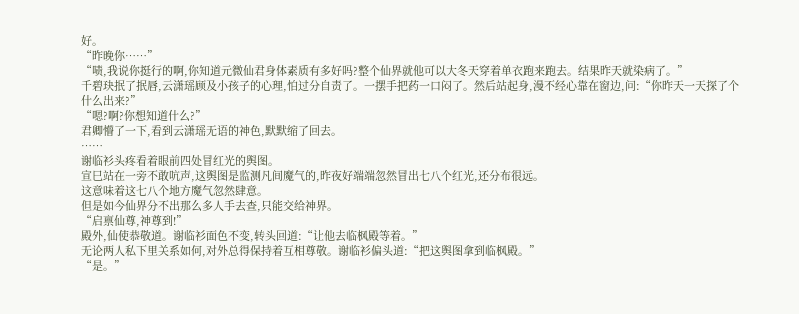好。
“昨晚你……”
“啧,我说你挺行的啊,你知道元微仙君身体素质有多好吗?整个仙界就他可以大冬天穿着单衣跑来跑去。结果昨天就染病了。”
千碧玦抿了抿唇,云潇瑶顾及小孩子的心理,怕过分自责了。一摆手把药一口闷了。然后站起身,漫不经心靠在窗边,问:“你昨天一天探了个什么出来?”
“嗯?啊?你想知道什么?”
君卿懵了一下,看到云潇瑶无语的神色,默默缩了回去。
……
谢临衫头疼看着眼前四处冒红光的舆图。
宣巳站在一旁不敢吭声,这舆图是监测凡间魔气的,昨夜好端端忽然冒出七八个红光,还分布很远。
这意味着这七八个地方魔气忽然肆意。
但是如今仙界分不出那么多人手去查,只能交给神界。
“启禀仙尊,神尊到!”
殿外,仙使恭敬道。谢临衫面色不变,转头回道:“让他去临枫殿等着。”
无论两人私下里关系如何,对外总得保持着互相尊敬。谢临衫偏头道:“把这舆图拿到临枫殿。”
“是。”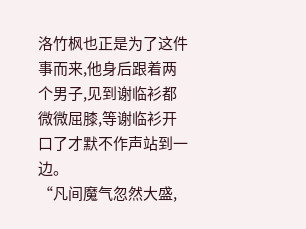洛竹枫也正是为了这件事而来,他身后跟着两个男子,见到谢临衫都微微屈膝,等谢临衫开口了才默不作声站到一边。
“凡间魔气忽然大盛,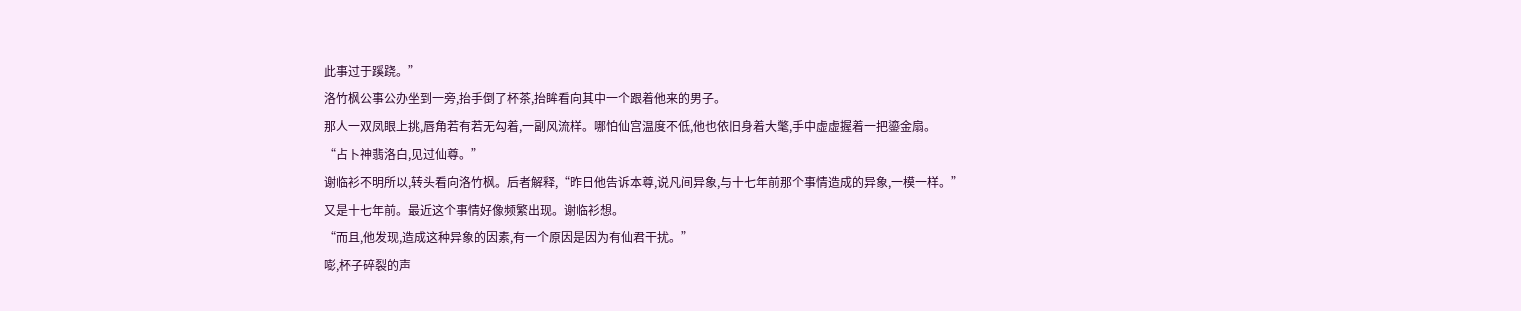此事过于蹊跷。”
洛竹枫公事公办坐到一旁,抬手倒了杯茶,抬眸看向其中一个跟着他来的男子。
那人一双凤眼上挑,唇角若有若无勾着,一副风流样。哪怕仙宫温度不低,他也依旧身着大氅,手中虚虚握着一把鎏金扇。
“占卜神翡洛白,见过仙尊。”
谢临衫不明所以,转头看向洛竹枫。后者解释,“昨日他告诉本尊,说凡间异象,与十七年前那个事情造成的异象,一模一样。”
又是十七年前。最近这个事情好像频繁出现。谢临衫想。
“而且,他发现,造成这种异象的因素,有一个原因是因为有仙君干扰。”
嘭,杯子碎裂的声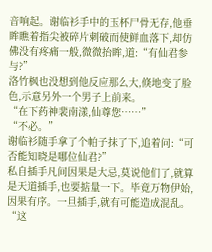音响起。谢临衫手中的玉杯尸骨无存,他垂眸瞧着指尖被碎片刺破而使鲜血落下,却仿佛没有疼痛一般,微微抬眸,道:“有仙君参与?”
洛竹枫也没想到他反应那么大,倏地变了脸色,示意另外一个男子上前来。
“在下药神裴南漾,仙尊您……”
“不必。”
谢临衫随手拿了个帕子抹了下,追着问:“可否能知晓是哪位仙君?”
私自插手凡间因果是大忌,莫说他们了,就算是天道插手,也要掂量一下。毕竟万物伊始,因果有序。一旦插手,就有可能造成混乱。
“这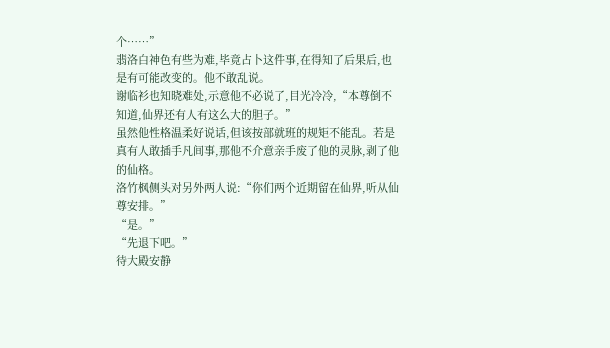个……”
翡洛白神色有些为难,毕竟占卜这件事,在得知了后果后,也是有可能改变的。他不敢乱说。
谢临衫也知晓难处,示意他不必说了,目光冷冷,“本尊倒不知道,仙界还有人有这么大的胆子。”
虽然他性格温柔好说话,但该按部就班的规矩不能乱。若是真有人敢插手凡间事,那他不介意亲手废了他的灵脉,剥了他的仙格。
洛竹枫侧头对另外两人说:“你们两个近期留在仙界,听从仙尊安排。”
“是。”
“先退下吧。”
待大殿安静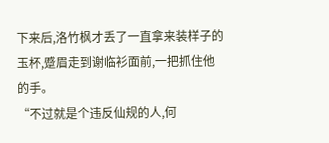下来后,洛竹枫才丢了一直拿来装样子的玉杯,蹙眉走到谢临衫面前,一把抓住他的手。
“不过就是个违反仙规的人,何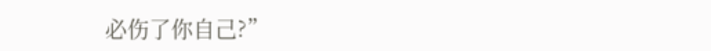必伤了你自己?”